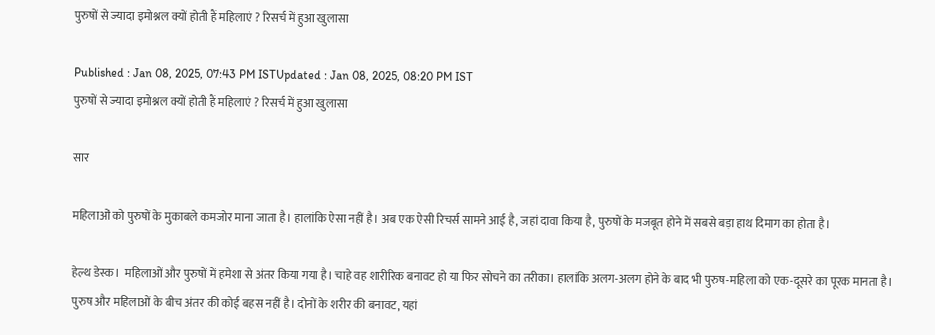पुरुषों से ज्यादा इमोश्नल क्यों होती हैं महिलाएं ? रिसर्च में हुआ खुलासा

Published : Jan 08, 2025, 07:43 PM ISTUpdated : Jan 08, 2025, 08:20 PM IST
पुरुषों से ज्यादा इमोश्नल क्यों होती हैं महिलाएं ? रिसर्च में हुआ खुलासा

सार

महिलाओं को पुरुषों के मुकाबले कमजोर माना जाता है। हालांकि ऐसा नहीं है। अब एक ऐसी रिचर्स सामने आई है, जहां दावा किया है, पुरुषों के मजबूत होने में सबसे बड़ा हाथ दिमाग का होता है।

हेल्थ डेस्क।  महिलाओं और पुरुषों में हमेशा से अंतर किया गया है। चाहे वह शारीरिक बनावट हो या फिर सोचने का तरीका। हालांकि अलग-अलग होने के बाद भी पुरुष-महिला को एक-दूसरे का पूरक मानता है। पुरुष और महिलाओं के बीच अंतर की कोई बहस नहीं है। दोनों के शरीर की बनावट, यहां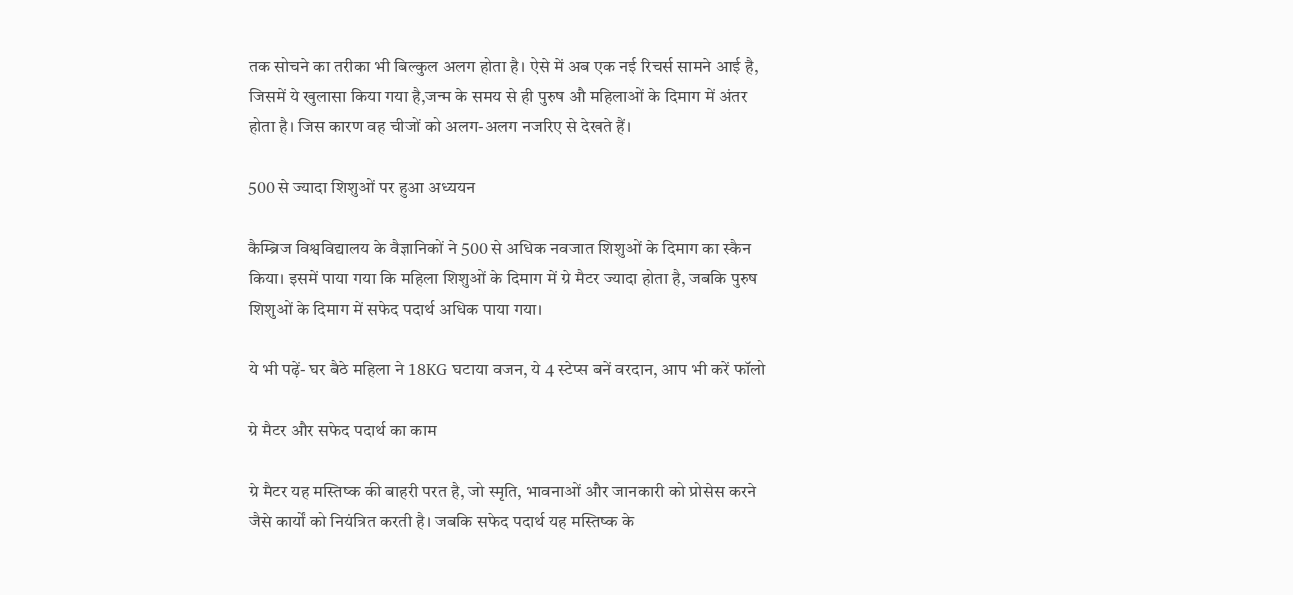तक सोचने का तरीका भी बिल्कुल अलग होता है। ऐसे में अब एक नई रिचर्स सामने आई है, जिसमें ये खुलासा किया गया है,जन्म के समय से ही पुरुष औ महिलाओं के दिमाग में अंतर होता है। जिस कारण वह चीजों को अलग-अलग नजरिए से देखते हैं।

500 से ज्यादा शिशुओं पर हुआ अध्ययन

कैम्ब्रिज विश्वविद्यालय के वैज्ञानिकों ने 500 से अधिक नवजात शिशुओं के दिमाग का स्कैन किया। इसमें पाया गया कि महिला शिशुओं के दिमाग में ग्रे मैटर ज्यादा होता है, जबकि पुरुष शिशुओं के दिमाग में सफेद पदार्थ अधिक पाया गया।

ये भी पढ़ें- घर बैठे महिला ने 18KG घटाया वजन, ये 4 स्टेप्स बनें वरदान, आप भी करें फॉलो

ग्रे मैटर और सफेद पदार्थ का काम

ग्रे मैटर यह मस्तिष्क की बाहरी परत है, जो स्मृति, भावनाओं और जानकारी को प्रोसेस करने जैसे कार्यों को नियंत्रित करती है। जबकि सफेद पदार्थ यह मस्तिष्क के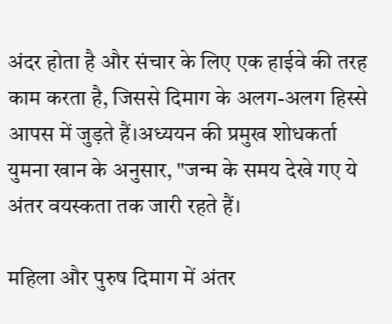अंदर होता है और संचार के लिए एक हाईवे की तरह काम करता है, जिससे दिमाग के अलग-अलग हिस्से आपस में जुड़ते हैं।अध्ययन की प्रमुख शोधकर्ता युमना खान के अनुसार, "जन्म के समय देखे गए ये अंतर वयस्कता तक जारी रहते हैं।

महिला और पुरुष दिमाग में अंतर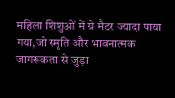महिला शिशुओं में ग्रे मैटर ज्यादा पाया गया,जो स्मृति और भावनात्मक जागरूकता से जुड़ा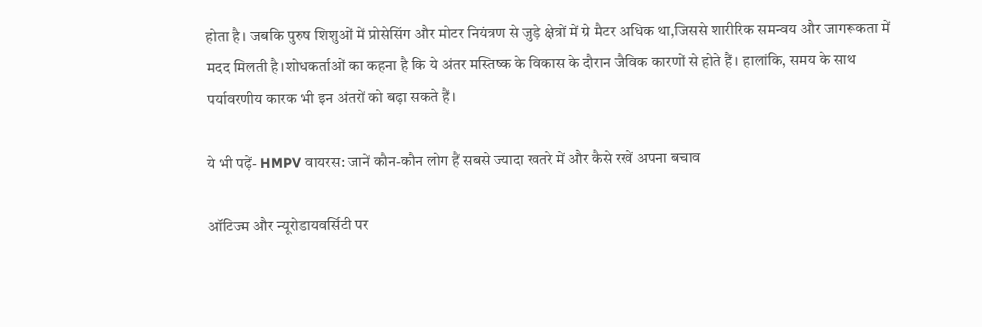होता है। जबकि पुरुष शिशुओं में प्रोसेसिंग और मोटर नियंत्रण से जुड़े क्षेत्रों में ग्रे मैटर अधिक था,जिससे शारीरिक समन्वय और जागरूकता में मदद मिलती है।शोधकर्ताओं का कहना है कि ये अंतर मस्तिष्क के विकास के दौरान जैविक कारणों से होते हैं। हालांकि, समय के साथ पर्यावरणीय कारक भी इन अंतरों को बढ़ा सकते हैं।

ये भी पढ़ें- HMPV वायरस: जानें कौन-कौन लोग हैं सबसे ज्यादा खतरे में और कैसे रखें अपना बचाव

ऑटिज्म और न्यूरोडायवर्सिटी पर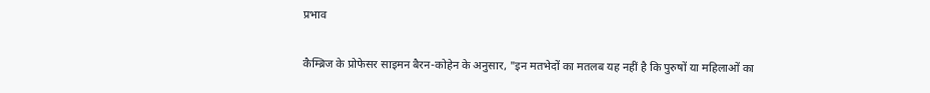प्रभाव

कैम्ब्रिज के प्रोफेसर साइमन बैरन-कोहेन के अनुसार, "इन मतभेदों का मतलब यह नहीं है कि पुरुषों या महिलाओं का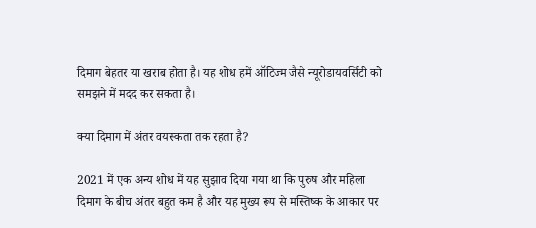दिमाग बेहतर या खराब होता है। यह शोध हमें ऑटिज्म जैसे न्यूरोडायवर्सिटी को समझने में मदद कर सकता है।

क्या दिमाग में अंतर वयस्कता तक रहता है?

2021 में एक अन्य शोध में यह सुझाव दिया गया था कि पुरुष और महिला दिमाग के बीच अंतर बहुत कम है और यह मुख्य रूप से मस्तिष्क के आकार पर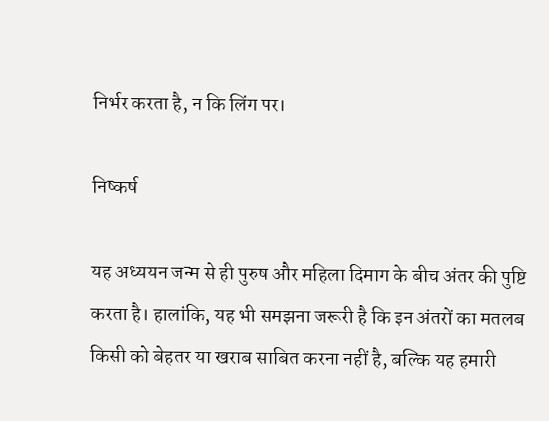निर्भर करता है, न कि लिंग पर।

निष्कर्ष

यह अध्ययन जन्म से ही पुरुष और महिला दिमाग के बीच अंतर की पुष्टि करता है। हालांकि, यह भी समझना जरूरी है कि इन अंतरों का मतलब किसी को बेहतर या खराब साबित करना नहीं है, बल्कि यह हमारी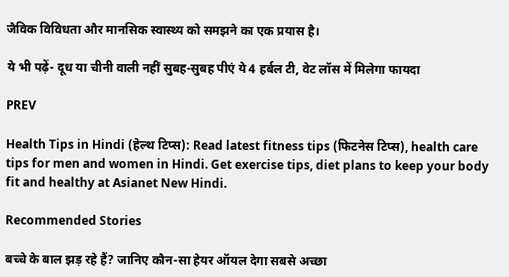जैविक विविधता और मानसिक स्वास्थ्य को समझने का एक प्रयास है।

ये भी पढ़ें- दूध या चीनी वाली नहीं सुबह-सुबह पीएं ये 4 हर्बल टी, वेट लॉस में मिलेगा फायदा

PREV

Health Tips in Hindi (हेल्थ टिप्स): Read latest fitness tips (फिटनेस टिप्स), health care tips for men and women in Hindi. Get exercise tips, diet plans to keep your body fit and healthy at Asianet New Hindi.

Recommended Stories

बच्चे के बाल झड़ रहे हैं? जानिए कौन-सा हेयर ऑयल देगा सबसे अच्छा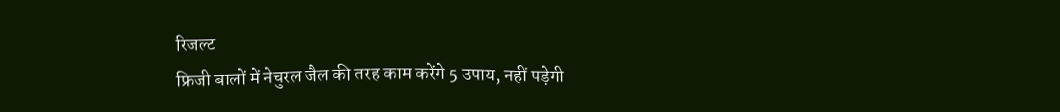रिजल्ट
फ्रिजी बालों में नेचुरल जैल की तरह काम करेंगे 5 उपाय, नहीं पड़ेगी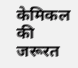केमिकल की जरूरत